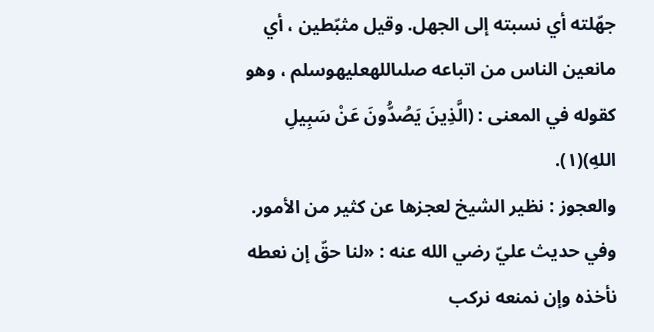جهّلته أي نسبته إلى الجهل. وقيل مثبّطين ، أي مانعين الناس من اتباعه صلىاللهعليهوسلم ، وهو كقوله في المعنى : (الَّذِينَ يَصُدُّونَ عَنْ سَبِيلِ اللهِ)(١).
والعجوز : نظير الشيخ لعجزها عن كثير من الأمور. وفي حديث عليّ رضي الله عنه : «لنا حقّ إن نعطه نأخذه وإن نمنعه نركب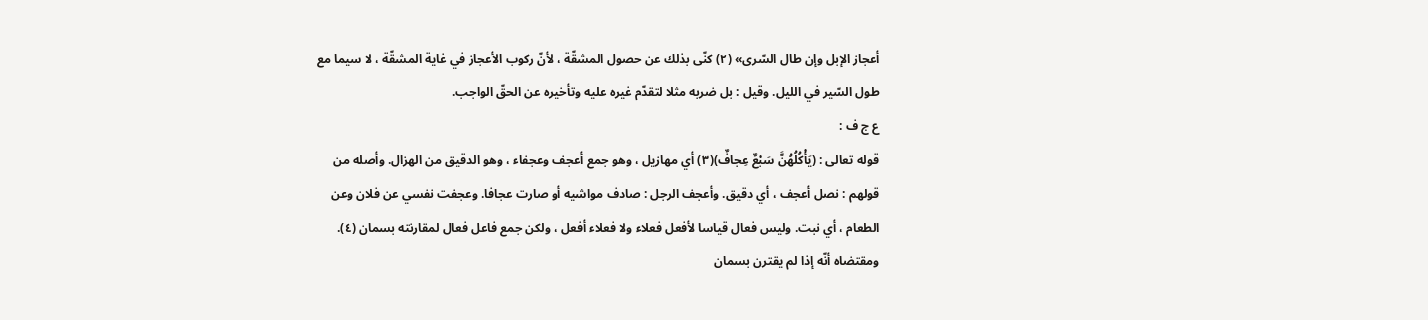أعجاز الإبل وإن طال السّرى» (٢) كنّى بذلك عن حصول المشقّة ، لأنّ ركوب الأعجاز في غاية المشقّة ، لا سيما مع طول السّير في الليل. وقيل : بل ضربه مثلا لتقدّم غيره عليه وتأخيره عن الحقّ الواجب.
ع ج ف :
قوله تعالى : (يَأْكُلُهُنَّ سَبْعٌ عِجافٌ)(٣) أي مهازيل ، وهو جمع أعجف وعجفاء ، وهو الدقيق من الهزال. وأصله من قولهم : نصل أعجف ، أي دقيق. وأعجف الرجل : صادف مواشيه أو صارت عجافا. وعجفت نفسي عن فلان وعن الطعام ، أي نبت. وليس فعال قياسا لأفعل فعلاء ولا فعلاء أفعل ، ولكن جمع فاعل فعال لمقارنته بسمان (٤). ومقتضاه أنّه إذا لم يقترن بسمان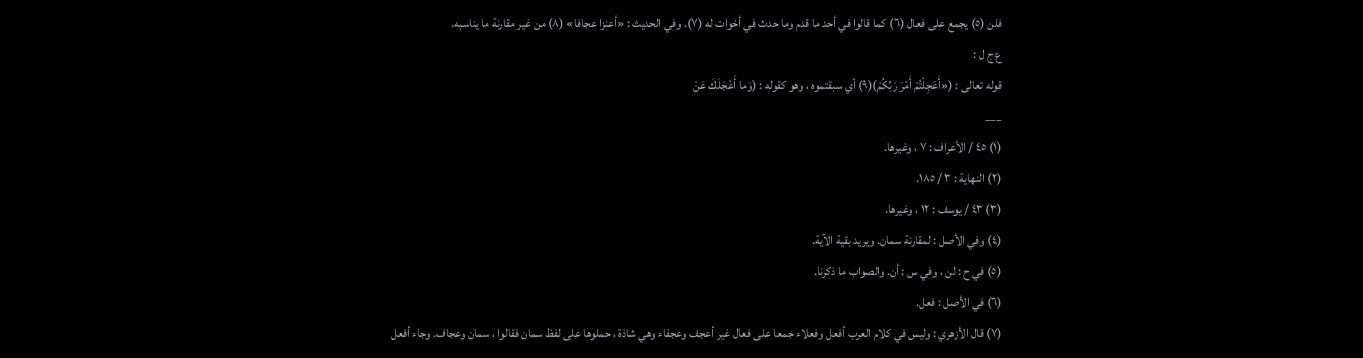فلن (٥) يجمع على فعال (٦) كما قالوا في أحد ما قدم وما حدث في أخوات له (٧). وفي الحديث : «أعنزا عجافا» (٨) من غير مقارنة ما يناسبه.
ع ج ل :
قوله تعالى : («أَعَجِلْتُمْ أَمْرَ رَبِّكُمْ)(٩) أي سبقتموه ، وهو كقوله : (وَما أَعْجَلَكَ عَنْ
___
(١) ٤٥ / الأعراف : ٧ ، وغيرها.
(٢) النهاية : ٣ / ١٨٥.
(٣) ٤٣ / يوسف : ١٢ ، وغيرها.
(٤) وفي الأصل : لمقارنة سمان. ويريد بقية الآية.
(٥) في ح : لن ، وفي س : أن. والصواب ما ذكرنا.
(٦) في الأصل : فعل.
(٧) قال الأزهري : وليس في كلام العرب أفعل وفعلاء جمعا على فعال غير أعجف وعجفاء وهي شاذة ، حملوها على لفظ سمان فقالوا ، سمان وعجاف. وجاء أفعل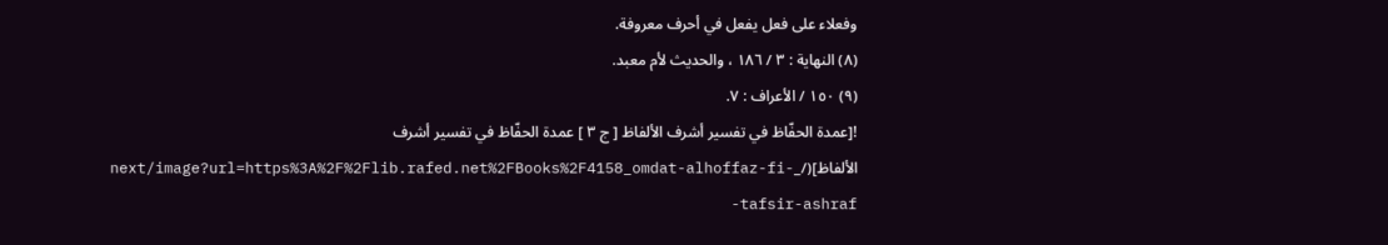وفعلاء على فعل يفعل في أحرف معروفة.
(٨) النهاية : ٣ / ١٨٦ ، والحديث لأم معبد.
(٩) ١٥٠ / الأعراف : ٧.
![عمدة الحفّاظ في تفسير أشرف الألفاظ [ ج ٣ ] عمدة الحفّاظ في تفسير أشرف الألفاظ](/_next/image?url=https%3A%2F%2Flib.rafed.net%2FBooks%2F4158_omdat-alhoffaz-fi-tafsir-ashraf-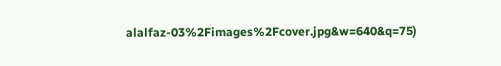alalfaz-03%2Fimages%2Fcover.jpg&w=640&q=75)